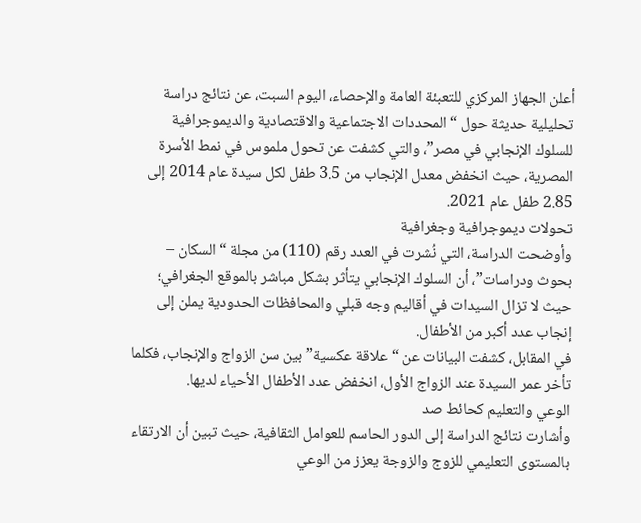أعلن الجهاز المركزي للتعبئة العامة والإحصاء، اليوم السبت، عن نتائج دراسة تحليلية حديثة حول “المحددات الاجتماعية والاقتصادية والديموجرافية للسلوك الإنجابي في مصر”، والتي كشفت عن تحول ملموس في نمط الأسرة المصرية، حيث انخفض معدل الإنجاب من 3.5 طفل لكل سيدة عام 2014 إلى 2.85 طفل عام 2021.
تحولات ديموجرافية وجغرافية
وأوضحت الدراسة، التي نُشرت في العدد رقم (110) من مجلة “السكان – بحوث ودراسات”، أن السلوك الإنجابي يتأثر بشكل مباشر بالموقع الجغرافي؛ حيث لا تزال السيدات في أقاليم وجه قبلي والمحافظات الحدودية يملن إلى إنجاب عدد أكبر من الأطفال.
في المقابل، كشفت البيانات عن “علاقة عكسية” بين سن الزواج والإنجاب، فكلما تأخر عمر السيدة عند الزواج الأول، انخفض عدد الأطفال الأحياء لديها.
الوعي والتعليم كحائط صد
وأشارت نتائج الدراسة إلى الدور الحاسم للعوامل الثقافية، حيث تبين أن الارتقاء بالمستوى التعليمي للزوج والزوجة يعزز من الوعي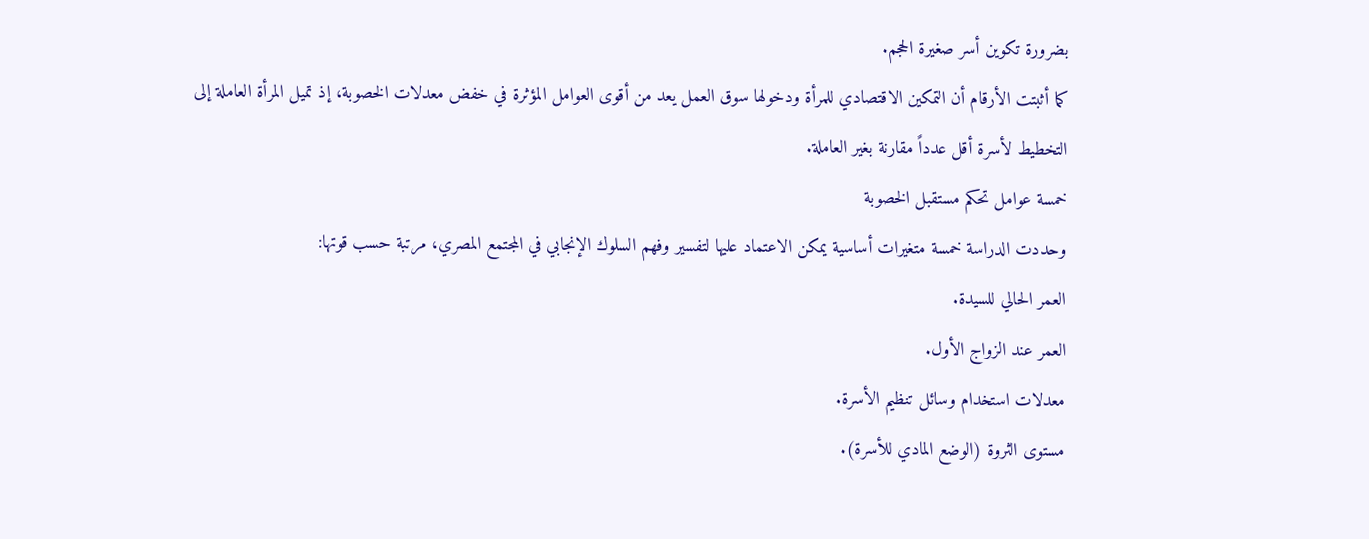بضرورة تكوين أسر صغيرة الحجم.
كما أثبتت الأرقام أن التمكين الاقتصادي للمرأة ودخولها سوق العمل يعد من أقوى العوامل المؤثرة في خفض معدلات الخصوبة، إذ تميل المرأة العاملة إلى التخطيط لأسرة أقل عدداً مقارنة بغير العاملة.
خمسة عوامل تحكم مستقبل الخصوبة
وحددت الدراسة خمسة متغيرات أساسية يمكن الاعتماد عليها لتفسير وفهم السلوك الإنجابي في المجتمع المصري، مرتبة حسب قوتها:
العمر الحالي للسيدة.
العمر عند الزواج الأول.
معدلات استخدام وسائل تنظيم الأسرة.
مستوى الثروة (الوضع المادي للأسرة).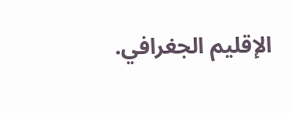الإقليم الجغرافي.